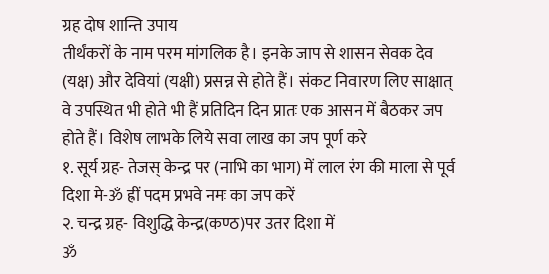ग्रह दोष शान्ति उपाय
तीर्थंकरों के नाम परम मांगलिक है। इनके जाप से शासन सेवक देव (यक्ष) और देवियां (यक्षी) प्रसन्न से होते हैं। संकट निवारण लिए साक्षात् वे उपस्थित भी होते भी हैं प्रतिदिन दिन प्रातः एक आसन में बैठकर जप होते हैं। विशेष लाभके लिये सवा लाख का जप पूर्ण करे
१. सूर्य ग्रह- तेजस् केन्द्र पर (नाभि का भाग) में लाल रंग की माला से पूर्व दिशा मे-ॐ ह्रीं पदम प्रभवे नमः का जप करें
२. चन्द्र ग्रह- विशुद्धि केन्द्र(कण्ठ)पर उतर दिशा में
ॐ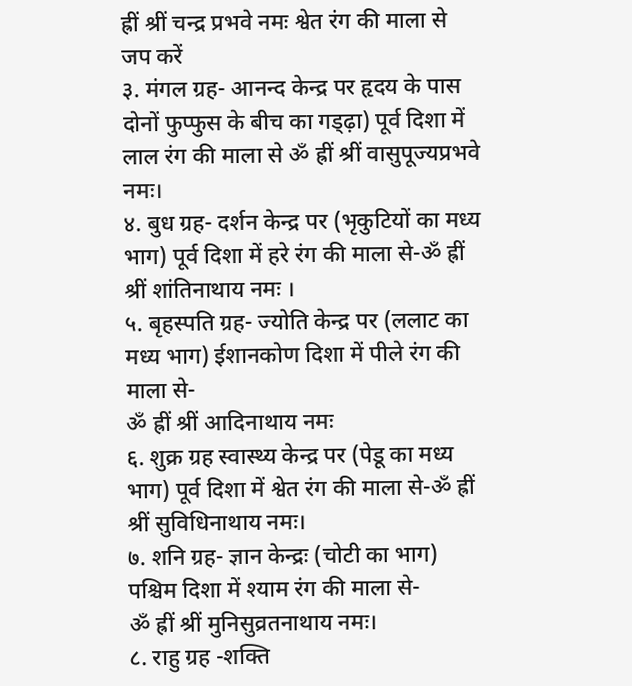ह्रीं श्रीं चन्द्र प्रभवे नमः श्वेत रंग की माला से जप करें
३. मंगल ग्रह- आनन्द केन्द्र पर हृदय के पास दोनों फुप्फुस के बीच का गड्ढ़ा) पूर्व दिशा में लाल रंग की माला से ॐ ह्रीं श्रीं वासुपूज्यप्रभवे नमः।
४. बुध ग्रह- दर्शन केन्द्र पर (भृकुटियों का मध्य भाग) पूर्व दिशा में हरे रंग की माला से-ॐ ह्रीं श्रीं शांतिनाथाय नमः ।
५. बृहस्पति ग्रह- ज्योति केन्द्र पर (ललाट का मध्य भाग) ईशानकोण दिशा में पीले रंग की माला से-
ॐ ह्रीं श्रीं आदिनाथाय नमः
६. शुक्र ग्रह स्वास्थ्य केन्द्र पर (पेडू का मध्य भाग) पूर्व दिशा में श्वेत रंग की माला से-ॐ ह्रीं श्रीं सुविधिनाथाय नमः।
७. शनि ग्रह- ज्ञान केन्द्रः (चोटी का भाग) पश्चिम दिशा में श्याम रंग की माला से-
ॐ ह्रीं श्रीं मुनिसुव्रतनाथाय नमः।
८. राहु ग्रह -शक्ति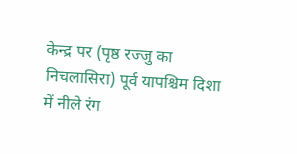केन्द्र पर (पृष्ठ रज्जु का निचलासिरा) पूर्व यापश्चिम दिशा में नीले रंग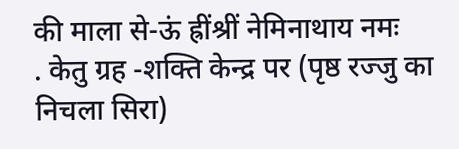की माला से-ऊं ह्रींश्रीं नेमिनाथाय नमः
. केतु ग्रह -शक्ति केन्द्र पर (पृष्ठ रज्जु का निचला सिरा)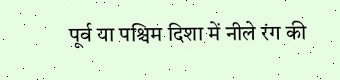पूर्व या पश्चिम दिशा में नीले रंग की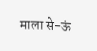माला से-ऊं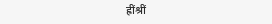ह्रींश्रीं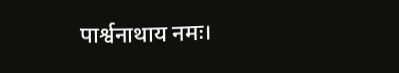पार्श्वनाथाय नमः।